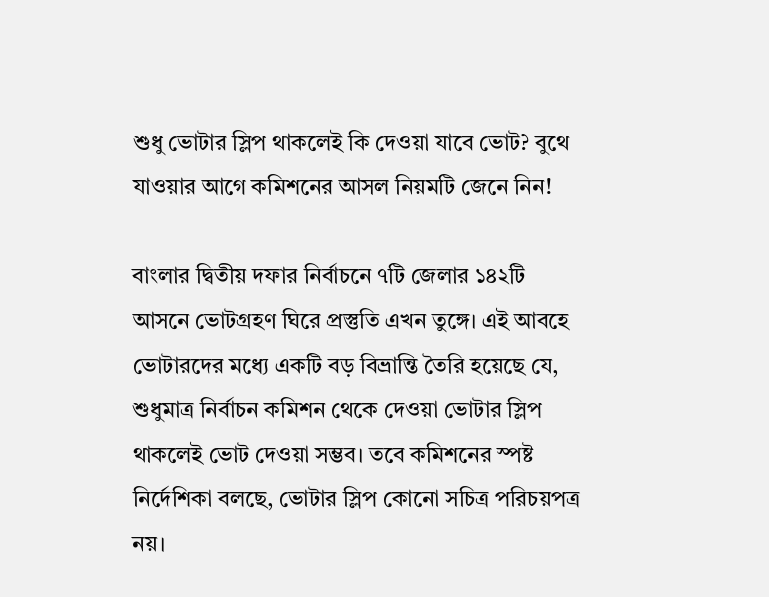শুধু ভোটার স্লিপ থাকলেই কি দেওয়া যাবে ভোট? বুথে যাওয়ার আগে কমিশনের আসল নিয়মটি জেনে নিন!

বাংলার দ্বিতীয় দফার নির্বাচনে ৭টি জেলার ১৪২টি আসনে ভোটগ্রহণ ঘিরে প্রস্তুতি এখন তুঙ্গে। এই আবহে ভোটারদের মধ্যে একটি বড় বিভ্রান্তি তৈরি হয়েছে যে, শুধুমাত্র নির্বাচন কমিশন থেকে দেওয়া ভোটার স্লিপ থাকলেই ভোট দেওয়া সম্ভব। তবে কমিশনের স্পষ্ট নির্দেশিকা বলছে, ভোটার স্লিপ কোনো সচিত্র পরিচয়পত্র নয়।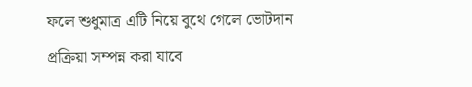ফলে শুধুমাত্র এটি নিয়ে বুথে গেলে ভোটদান প্রক্রিয়া সম্পন্ন করা যাবে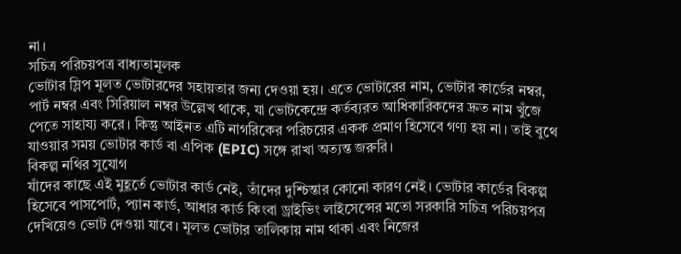না।
সচিত্র পরিচয়পত্র বাধ্যতামূলক
ভোটার স্লিপ মূলত ভোটারদের সহায়তার জন্য দেওয়া হয়। এতে ভোটারের নাম, ভোটার কার্ডের নম্বর, পার্ট নম্বর এবং সিরিয়াল নম্বর উল্লেখ থাকে, যা ভোটকেন্দ্রে কর্তব্যরত আধিকারিকদের দ্রুত নাম খুঁজে পেতে সাহায্য করে। কিন্তু আইনত এটি নাগরিকের পরিচয়ের একক প্রমাণ হিসেবে গণ্য হয় না। তাই বুথে যাওয়ার সময় ভোটার কার্ড বা এপিক (EPIC) সঙ্গে রাখা অত্যন্ত জরুরি।
বিকল্প নথির সুযোগ
যাঁদের কাছে এই মুহূর্তে ভোটার কার্ড নেই, তাঁদের দুশ্চিন্তার কোনো কারণ নেই। ভোটার কার্ডের বিকল্প হিসেবে পাসপোর্ট, প্যান কার্ড, আধার কার্ড কিংবা ড্রাইভিং লাইসেন্সের মতো সরকারি সচিত্র পরিচয়পত্র দেখিয়েও ভোট দেওয়া যাবে। মূলত ভোটার তালিকায় নাম থাকা এবং নিজের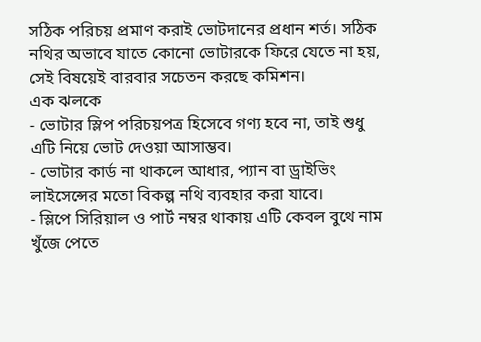সঠিক পরিচয় প্রমাণ করাই ভোটদানের প্রধান শর্ত। সঠিক নথির অভাবে যাতে কোনো ভোটারকে ফিরে যেতে না হয়, সেই বিষয়েই বারবার সচেতন করছে কমিশন।
এক ঝলকে
- ভোটার স্লিপ পরিচয়পত্র হিসেবে গণ্য হবে না, তাই শুধু এটি নিয়ে ভোট দেওয়া আসাম্ভব।
- ভোটার কার্ড না থাকলে আধার, প্যান বা ড্রাইভিং লাইসেন্সের মতো বিকল্প নথি ব্যবহার করা যাবে।
- স্লিপে সিরিয়াল ও পার্ট নম্বর থাকায় এটি কেবল বুথে নাম খুঁজে পেতে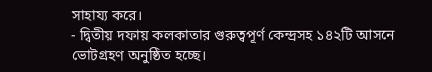সাহায্য করে।
- দ্বিতীয় দফায় কলকাতার গুরুত্বপূর্ণ কেন্দ্রসহ ১৪২টি আসনে ভোটগ্রহণ অনুষ্ঠিত হচ্ছে।